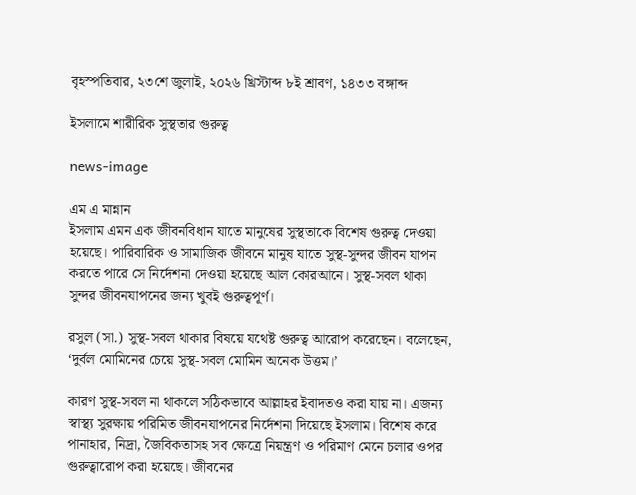বৃহস্পতিবার, ২৩শে জুলাই, ২০২৬ খ্রিস্টাব্দ ৮ই শ্রাবণ, ১৪৩৩ বঙ্গাব্দ

ইসলামে শারীরিক সুস্থতার গুরুত্ব

news-image

এম এ মান্নান
ইসলাম এমন এক জীবনবিধান যাতে মানুষের সুস্থতাকে বিশেষ গুরুত্ব দেওয়া হয়েছে। পারিবারিক ও সামাজিক জীবনে মানুষ যাতে সুস্থ-সুন্দর জীবন যাপন করতে পারে সে নির্দেশনা দেওয়া হয়েছে আল কোরআনে। সুস্থ-সবল থাকা সুন্দর জীবনযাপনের জন্য খুবই গুরুত্বপূর্ণ।

রসুল (সা.) সুস্থ-সবল থাকার বিষয়ে যথেষ্ট গুরুত্ব আরোপ করেছেন। বলেছেন, ‘দুর্বল মোমিনের চেয়ে সুস্থ-সবল মোমিন অনেক উত্তম।’

কারণ সুস্থ-সবল না থাকলে সঠিকভাবে আল্লাহর ইবাদতও করা যায় না। এজন্য স্বাস্থ্য সুরক্ষায় পরিমিত জীবনযাপনের নির্দেশনা দিয়েছে ইসলাম। বিশেষ করে পানাহার, নিদ্রা, জৈবিকতাসহ সব ক্ষেত্রে নিয়ন্ত্রণ ও পরিমাণ মেনে চলার ওপর গুরুত্বারোপ করা হয়েছে। জীবনের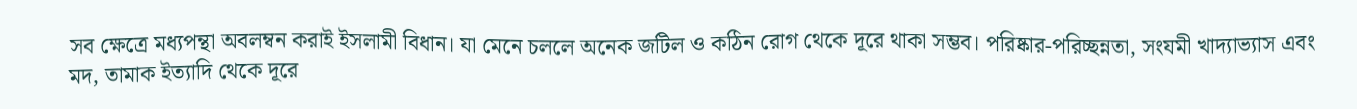সব ক্ষেত্রে মধ্যপন্থা অবলম্বন করাই ইসলামী বিধান। যা মেনে চললে অনেক জটিল ও কঠিন রোগ থেকে দূরে থাকা সম্ভব। পরিষ্কার-পরিচ্ছন্নতা, সংযমী খাদ্যাভ্যাস এবং মদ, তামাক ইত্যাদি থেকে দূরে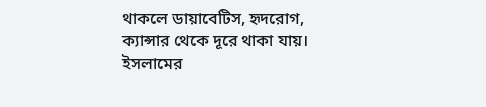থাকলে ডায়াবেটিস, হৃদরোগ, ক্যান্সার থেকে দূরে থাকা যায়। ইসলামের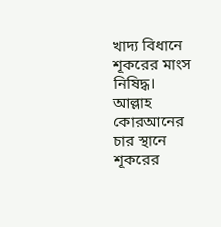খাদ্য বিধানে শূকরের মাংস নিষিদ্ধ।
আল্লাহ কোরআনের চার স্থানে শূকরের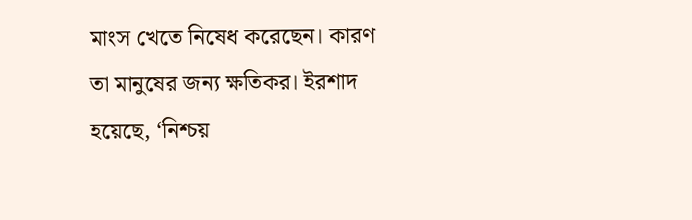মাংস খেতে নিষেধ করেছেন। কারণ তা মানুষের জন্য ক্ষতিকর। ইরশাদ হয়েছে, ‘নিশ্চয়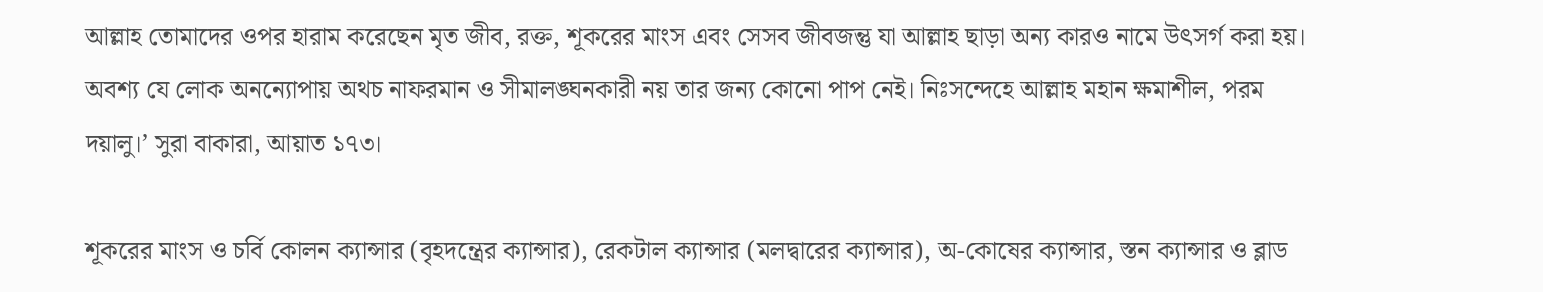আল্লাহ তোমাদের ওপর হারাম করেছেন মৃত জীব, রক্ত, শূকরের মাংস এবং সেসব জীবজন্তু যা আল্লাহ ছাড়া অন্য কারও নামে উৎসর্গ করা হয়। অবশ্য যে লোক অনন্যোপায় অথচ নাফরমান ও সীমালঙ্ঘনকারী নয় তার জন্য কোনো পাপ নেই। নিঃসন্দেহে আল্লাহ মহান ক্ষমাশীল, পরম দয়ালু।’ সুরা বাকারা, আয়াত ১৭৩।

শূকরের মাংস ও চর্বি কোলন ক্যান্সার (বৃহদন্ত্রের ক্যান্সার), রেকটাল ক্যান্সার (মলদ্বারের ক্যান্সার), অ-কোষের ক্যান্সার, স্তন ক্যান্সার ও ব্লাড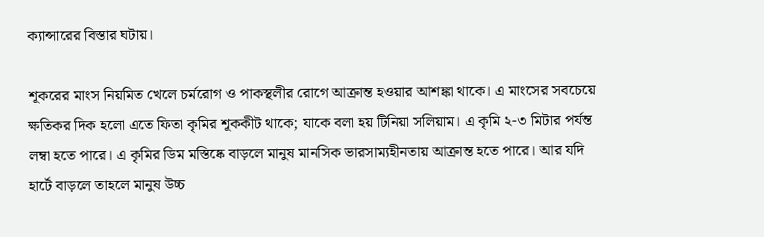ক্যান্সারের বিস্তার ঘটায়।

শূকরের মাংস নিয়মিত খেলে চর্মরোগ ও পাকস্থলীর রোগে আক্রান্ত হওয়ার আশঙ্কা থাকে। এ মাংসের সবচেয়ে ক্ষতিকর দিক হলো এতে ফিতা কৃমির শূককীট থাকে; যাকে বলা হয় টিনিয়া সলিয়াম। এ কৃমি ২-৩ মিটার পর্যন্ত লম্বা হতে পারে। এ কৃমির ডিম মস্তিষ্কে বাড়লে মানুষ মানসিক ভারসাম্যহীনতায় আক্রান্ত হতে পারে। আর যদি হার্টে বাড়লে তাহলে মানুষ উচ্চ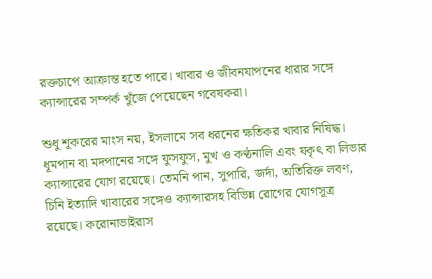রক্তচাপে আক্রান্ত হতে পারে। খাবার ও জীবনযাপনের ধারার সঙ্গে ক্যান্সারের সম্পর্ক খুঁজে পেয়েছেন গবেষকরা।

শুধু শূকরের মাংস নয়, ইসলামে সব ধরনের ক্ষতিকর খাবার নিষিদ্ধ। ধূমপান বা মদপানের সঙ্গে ফুসফুস, মুখ ও কণ্ঠনালি এবং যকৃৎ বা লিভার ক্যান্সারের যোগ রয়েছে। তেমনি পান, সুপারি, জর্দা, অতিরিক্ত লবণ, চিনি ইত্যাদি খাবারের সঙ্গেও ক্যান্সারসহ বিভিন্ন রোগের যোগসূত্র রয়েছে। করোনাভাইরাস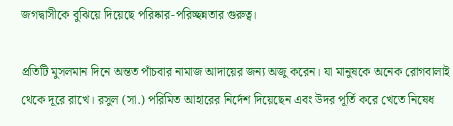জগদ্বাসীকে বুঝিয়ে দিয়েছে পরিষ্কার-পরিচ্ছন্নতার গুরুত্ব।

প্রতিটি মুসলমান দিনে অন্তত পাঁচবার নামাজ আদায়ের জন্য অজু করেন। যা মানুষকে অনেক রোগবালাই থেকে দূরে রাখে। রসুল (সা.) পরিমিত আহারের নির্দেশ দিয়েছেন এবং উদর পূর্তি করে খেতে নিষেধ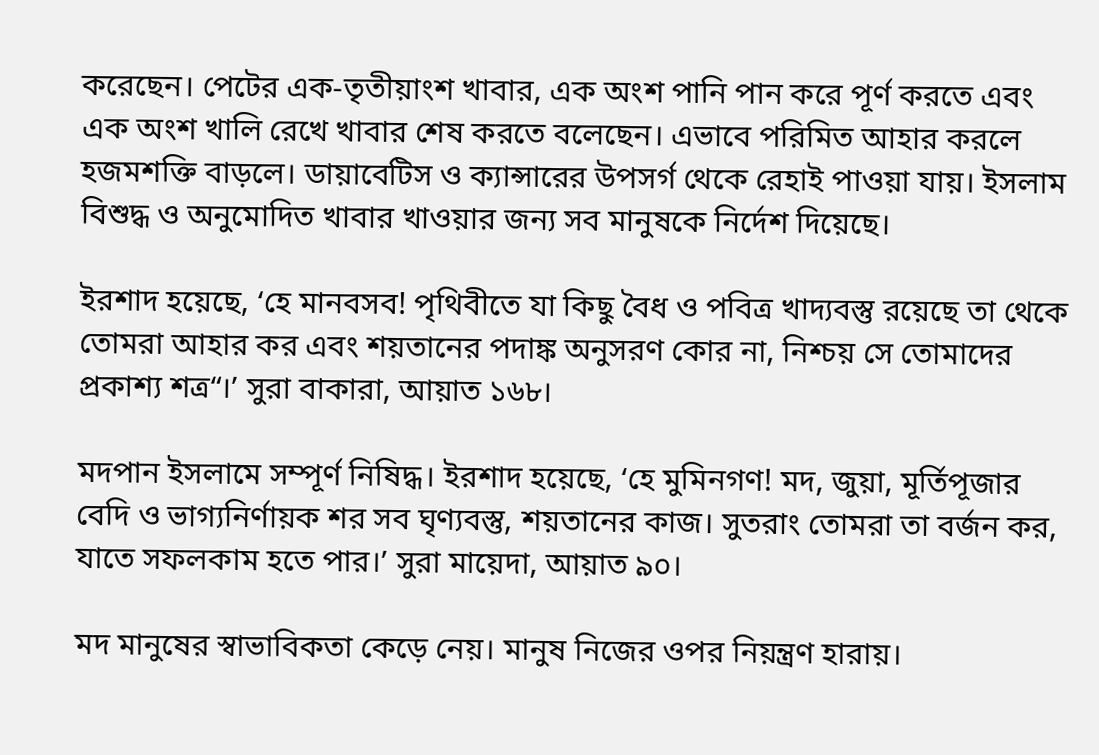করেছেন। পেটের এক-তৃতীয়াংশ খাবার, এক অংশ পানি পান করে পূর্ণ করতে এবং এক অংশ খালি রেখে খাবার শেষ করতে বলেছেন। এভাবে পরিমিত আহার করলে হজমশক্তি বাড়লে। ডায়াবেটিস ও ক্যান্সারের উপসর্গ থেকে রেহাই পাওয়া যায়। ইসলাম বিশুদ্ধ ও অনুমোদিত খাবার খাওয়ার জন্য সব মানুষকে নির্দেশ দিয়েছে।

ইরশাদ হয়েছে, ‘হে মানবসব! পৃথিবীতে যা কিছু বৈধ ও পবিত্র খাদ্যবস্তু রয়েছে তা থেকে তোমরা আহার কর এবং শয়তানের পদাঙ্ক অনুসরণ কোর না, নিশ্চয় সে তোমাদের প্রকাশ্য শত্র“।’ সুরা বাকারা, আয়াত ১৬৮।

মদপান ইসলামে সম্পূর্ণ নিষিদ্ধ। ইরশাদ হয়েছে, ‘হে মুমিনগণ! মদ, জুয়া, মূর্তিপূজার বেদি ও ভাগ্যনির্ণায়ক শর সব ঘৃণ্যবস্তু, শয়তানের কাজ। সুতরাং তোমরা তা বর্জন কর, যাতে সফলকাম হতে পার।’ সুরা মায়েদা, আয়াত ৯০।

মদ মানুষের স্বাভাবিকতা কেড়ে নেয়। মানুষ নিজের ওপর নিয়ন্ত্রণ হারায়।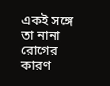একই সঙ্গে তা নানা রোগের কারণ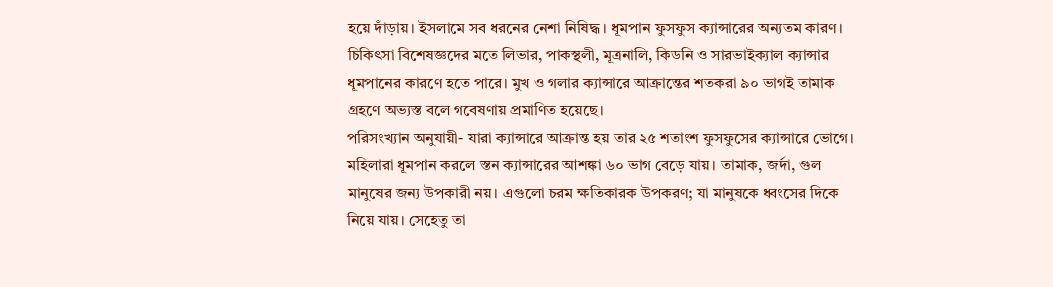হয়ে দাঁড়ায়। ইসলামে সব ধরনের নেশা নিষিদ্ধ। ধূমপান ফুসফুস ক্যান্সারের অন্যতম কারণ। চিকিৎসা বিশেষজ্ঞদের মতে লিভার, পাকস্থলী, মূত্রনালি, কিডনি ও সারভাইক্যাল ক্যান্সার ধূমপানের কারণে হতে পারে। মুখ ও গলার ক্যান্সারে আক্রান্তের শতকরা ৯০ ভাগই তামাক গ্রহণে অভ্যস্ত বলে গবেষণায় প্রমাণিত হয়েছে।
পরিসংখ্যান অনুযায়ী- যারা ক্যান্সারে আক্রান্ত হয় তার ২৫ শতাংশ ফুসফুসের ক্যান্সারে ভোগে। মহিলারা ধূমপান করলে স্তন ক্যান্সারের আশঙ্কা ৬০ ভাগ বেড়ে যায়। তামাক, জর্দা, গুল মানুষের জন্য উপকারী নয়। এগুলো চরম ক্ষতিকারক উপকরণ; যা মানুষকে ধ্বংসের দিকে নিয়ে যায়। সেহেতু তা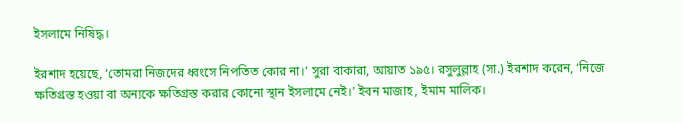ইসলামে নিষিদ্ধ।

ইরশাদ হয়েছে, ‘তোমরা নিজদের ধ্বংসে নিপতিত কোর না।’ সুরা বাকারা, আয়াত ১৯৫। রসুলুল্লাহ (সা.) ইরশাদ করেন, ‘নিজে ক্ষতিগ্রস্ত হওয়া বা অন্যকে ক্ষতিগ্রস্ত করার কোনো স্থান ইসলামে নেই।’ ইবন মাজাহ, ইমাম মালিক।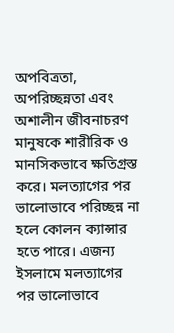অপবিত্রতা, অপরিচ্ছন্নতা এবং অশালীন জীবনাচরণ মানুষকে শারীরিক ও মানসিকভাবে ক্ষতিগ্রস্ত করে। মলত্যাগের পর ভালোভাবে পরিচ্ছন্ন না হলে কোলন ক্যান্সার হতে পারে। এজন্য ইসলামে মলত্যাগের পর ভালোভাবে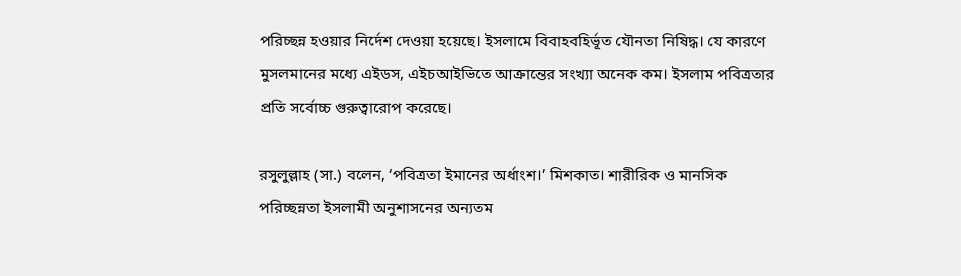পরিচ্ছন্ন হওয়ার নির্দেশ দেওয়া হয়েছে। ইসলামে বিবাহবহির্ভূত যৌনতা নিষিদ্ধ। যে কারণে মুসলমানের মধ্যে এইডস, এইচআইভিতে আক্রান্তের সংখ্যা অনেক কম। ইসলাম পবিত্রতার প্রতি সর্বোচ্চ গুরুত্বারোপ করেছে।

রসুলুল্লাহ (সা.) বলেন, ‘পবিত্রতা ইমানের অর্ধাংশ।’ মিশকাত। শারীরিক ও মানসিক পরিচ্ছন্নতা ইসলামী অনুশাসনের অন্যতম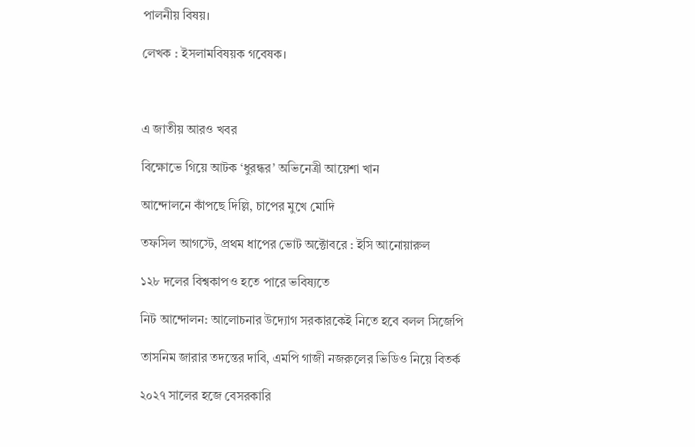পালনীয় বিষয়।

লেখক : ইসলামবিষয়ক গবেষক।



এ জাতীয় আরও খবর

বিক্ষোভে গিয়ে আটক ‘ধুরন্ধর’ অভিনেত্রী আয়েশা খান

আন্দোলনে কাঁপছে দিল্লি, চাপের মুখে মোদি

তফসিল আগস্টে, প্রথম ধাপের ভোট অক্টোবরে : ইসি আনোয়ারুল

১২৮ দলের বিশ্বকাপও হতে পারে ভবিষ্যতে

নিট আন্দোলন: আলোচনার উদ্যোগ সরকারকেই নিতে হবে বলল সিজেপি

তাসনিম জারার তদন্তের দাবি, এমপি গাজী নজরুলের ভিডিও নিয়ে বিতর্ক

২০২৭ সালের হজে বেসরকারি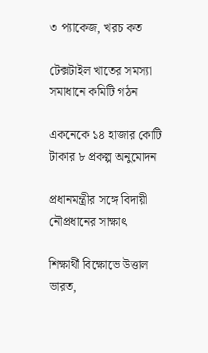৩ প্যাকেজ, খরচ কত

টেক্সটাইল খাতের সমস্যা সমাধানে কমিটি গঠন

একনেকে ১৪ হাজার কোটি টাকার ৮ প্রকল্প অনুমোদন

প্রধানমন্ত্রীর সঙ্গে বিদায়ী নৌপ্রধানের সাক্ষাৎ

শিক্ষার্থী বিক্ষোভে উত্তাল ভারত,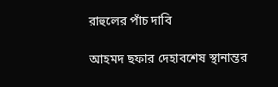রাহুলের পাঁচ দাবি

আহমদ ছফার দেহাবশেষ স্থানান্তর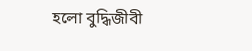হলো বুদ্ধিজীবী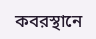কবরস্থানে